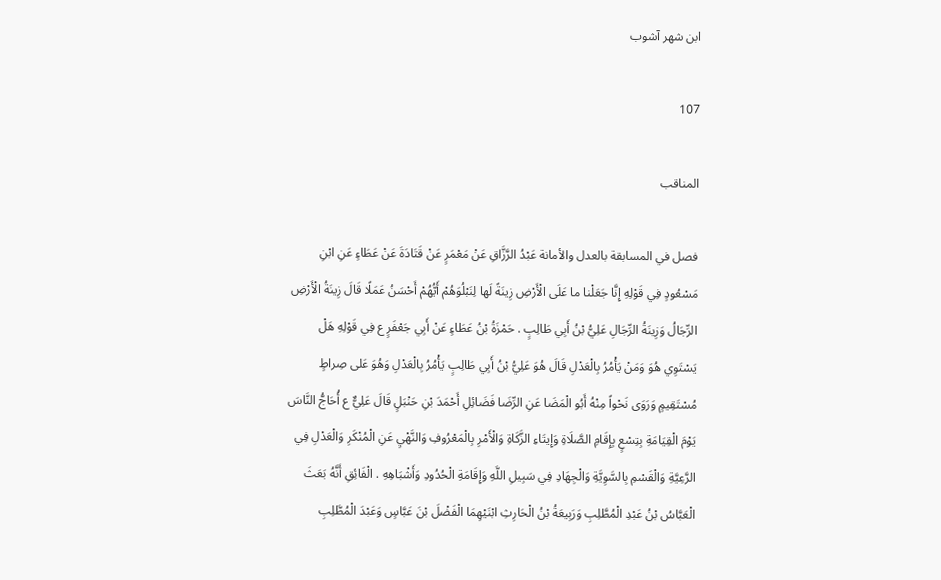ابن شهر آشوب

107

المناقب

فصل في المسابقة بالعدل والأمانة عَبْدُ الرَّزَّاقِ عَنْ مَعْمَرٍ عَنْ قَتَادَةَ عَنْ عَطَاءٍ عَنِ ابْنِ مَسْعُودٍ فِي قَوْلِهِ إِنَّا جَعَلْنا ما عَلَى الْأَرْضِ زِينَةً لَها لِنَبْلُوَهُمْ أَيُّهُمْ أَحْسَنُ عَمَلًا قَالَ زِينَةُ الْأَرْضِ الرِّجَالُ وَزِينَةُ الرِّجَالِ عَلِيُّ بْنُ أَبِي طَالِبٍ . حَمْزَةُ بْنُ عَطَاءٍ عَنْ أَبِي جَعْفَرٍ ع فِي قَوْلِهِ هَلْ يَسْتَوِي هُوَ وَمَنْ يَأْمُرُ بِالْعَدْلِ قَالَ هُوَ عَلِيُّ بْنُ أَبِي طَالِبٍ يَأْمُرُ بِالْعَدْلِ وَهُوَ عَلى صِراطٍ مُسْتَقِيمٍ وَرَوَى نَحْواً مِنْهُ أَبُو الْمَضَا عَنِ الرِّضَا فَضَائِلِ أَحْمَدَ بْنِ حَنْبَلٍ قَالَ عَلِيٌّ ع أُحَاجُّ النَّاسَ يَوْمَ الْقِيَامَةِ بِتِسْعٍ بِإِقَامِ الصَّلَاةِ وَإِيتَاءِ الزَّكَاةِ وَالْأَمْرِ بِالْمَعْرُوفِ وَالنَّهْيِ عَنِ الْمُنْكَرِ وَالْعَدْلِ فِي الرَّعِيَّةِ وَالْقَسْمِ بِالسَّوِيَّةِ وَالْجِهَادِ فِي سَبِيلِ اللَّهِ وَإِقَامَةِ الْحُدُودِ وَأَشْبَاهِهِ . الْفَائِقِ أَنَّهُ بَعَثَ الْعَبَّاسُ بْنُ عَبْدِ الْمُطَّلِبِ وَرَبِيعَةُ بْنُ الْحَارِثِ ابْنَيْهِمَا الْفَضْلَ بْنَ عَبَّاسٍ وَعَبْدَ الْمُطَّلِبِ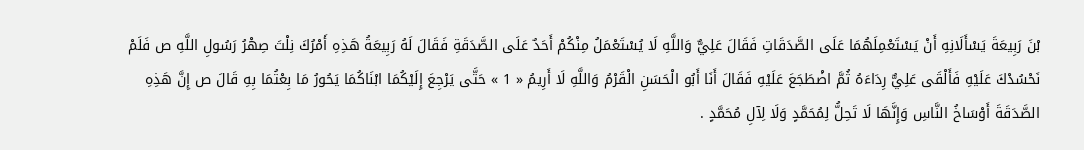بْنَ رَبِيعَةَ يَسْأَلَانِهِ أَنْ يَسْتَعْمِلَهُمَا عَلَى الصَّدَقَاتِ فَقَالَ عَلِيٌّ وَاللَّهِ لَا يُسْتَعْمَلُ مِنْكُمْ أَحَدٌ عَلَى الصَّدَقَةِ فَقَالَ لَهُ رَبِيعَةُ هَذِهِ أَمْرُكَ نِلْتَ صِهْرُ رَسُولِ اللَّهِ ص فَلَمْ نَحْسُدْكَ عَلَيْهِ فَأَلْقَى عَلِيٌّ رِدَاءَهُ ثُمَّ اضْطَجَعَ عَلَيْهِ فَقَالَ أَنَا أَبُو الْحَسَنِ الْقَرْمُ وَاللَّهِ لَا أَرِيمُ « 1 » حَتَّى يَرْجِعَ إِلَيْكُمَا ابْنَاكُمَا يَحُورُ مَا بِعْتُمَا بِهِ قَالَ ص إِنَّ هَذِهِ الصَّدَقَةَ أَوْسَاخُ النَّاسِ وَإِنَّهَا لَا تَحِلُّ لِمُحَمَّدٍ وَلَا لِآلِ مُحَمَّدٍ .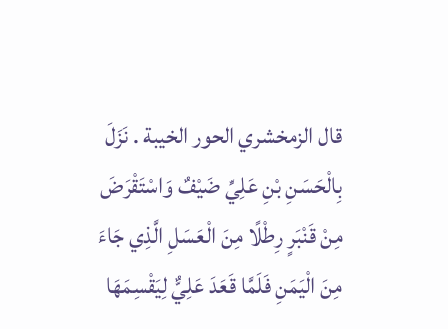قال الزمخشري الحور الخيبة . نَزَلَ بِالْحَسَنِ بْنِ عَلِيِّ ضَيْفٌ وَاسْتَقْرَضَ مِنْ قَنْبَرٍ رِطْلًا مِنَ الْعَسَلِ الَّذِي جَاءَ مِنَ الْيَمَنِ فَلَمَّا قَعَدَ عَلِيٌّ لِيَقْسِمَهَا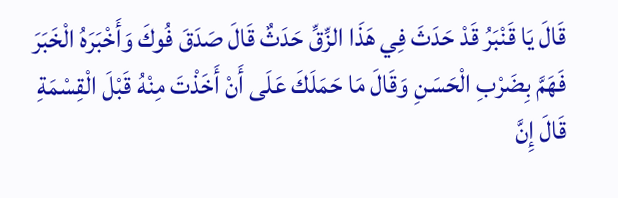قَالَ يَا قَنْبَرُ قَدْ حَدَثَ فِي هَذَا الزِّقِّ حَدَثٌ قَالَ صَدَقَ فُوكَ وَأَخْبَرَهُ الْخَبَرَ فَهَمَّ بِضَرْبِ الْحَسَنِ وَقَالَ مَا حَمَلَكَ عَلَى أَنْ أَخَذْتَ مِنْهُ قَبْلَ الْقِسْمَةِ قَالَ إِنَّ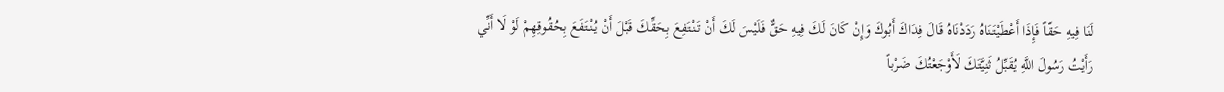لَنَا فِيهِ حَقّاً فَإِذَا أَعْطَيْتَنَاهُ رَدَدْنَاهُ قَالَ فِدَاكَ أَبُوكَ وَإِنْ كَانَ لَكَ فِيهِ حَقٌّ فَلَيْسَ لَكَ أَنْ تَنْتَفِعَ بِحَقِّكَ قَبْلَ أَنْ يُنْتَفَعَ بِحُقُوقِهِمْ لَوْ لَا أَنِّي رَأَيْتُ رَسُولَ اللَّهِ يُقَبِّلُ ثَنِيَّتَكَ لَأَوْجَعْتُكَ ضَرْباً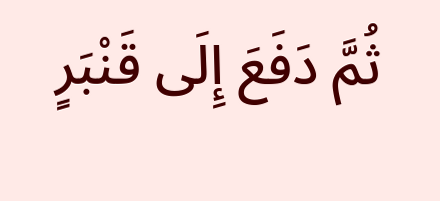ثُمَّ دَفَعَ إِلَى قَنْبَرٍ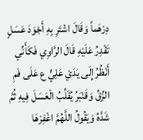دِرْهَماً وَقَالَ اشْتَرِ بِهِ أَجْوَدَ عَسَلٍ تَقْدِرُ عَلَيْهِ قَالَ الرَّاوِي فَكَأَنِّي أَنْظُرُ إِلَى يَدَيْ عَلِيٍّ ع عَلَى فَمِ الزِّقِّ وَقَنْبَرُ يُقَلِّبُ الْعَسَلَ فِيهِ ثُمَّ شَدَّهُ وَيَقُولُ اللَّهُمَّ اغْفِرْهَا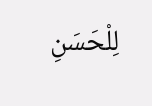لِلْحَسَنِ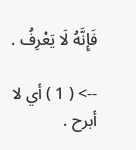فَإِنَّهُ لَا يَعْرِفُ .

--> ( 1 ) أي لا أبرح .